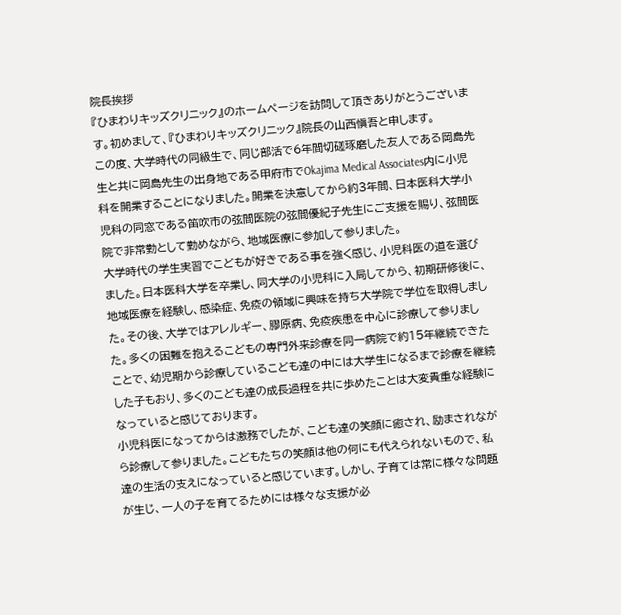院長挨拶
『ひまわりキッズクリニック』のホームページを訪問して頂きありがとうございます。初めまして、『ひまわりキッズクリニック』院長の山西愼吾と申します。
この度、大学時代の同級生で、同じ部活で6年間切磋琢磨した友人である岡島先生と共に岡島先生の出身地である甲府市でOkajima Medical Associates内に小児科を開業することになりました。開業を決意してから約3年間、日本医科大学小児科の同窓である笛吹市の弦間医院の弦間優紀子先生にご支援を賜り、弦間医院で非常勤として勤めながら、地域医療に参加して参りました。
大学時代の学生実習でこどもが好きである事を強く感じ、小児科医の道を選びました。日本医科大学を卒業し、同大学の小児科に入局してから、初期研修後に、地域医療を経験し、感染症、免疫の領域に興味を持ち大学院で学位を取得しました。その後、大学ではアレルギー、膠原病、免疫疾患を中心に診療して参りました。多くの困難を抱えるこどもの専門外来診療を同一病院で約15年継続できたことで、幼児期から診療しているこども達の中には大学生になるまで診療を継続した子もおり、多くのこども達の成長過程を共に歩めたことは大変貴重な経験になっていると感じております。
小児科医になってからは激務でしたが、こども達の笑顔に癒され、励まされながら診療して参りました。こどもたちの笑顔は他の何にも代えられないもので、私達の生活の支えになっていると感じています。しかし、子育ては常に様々な問題が生じ、一人の子を育てるためには様々な支援が必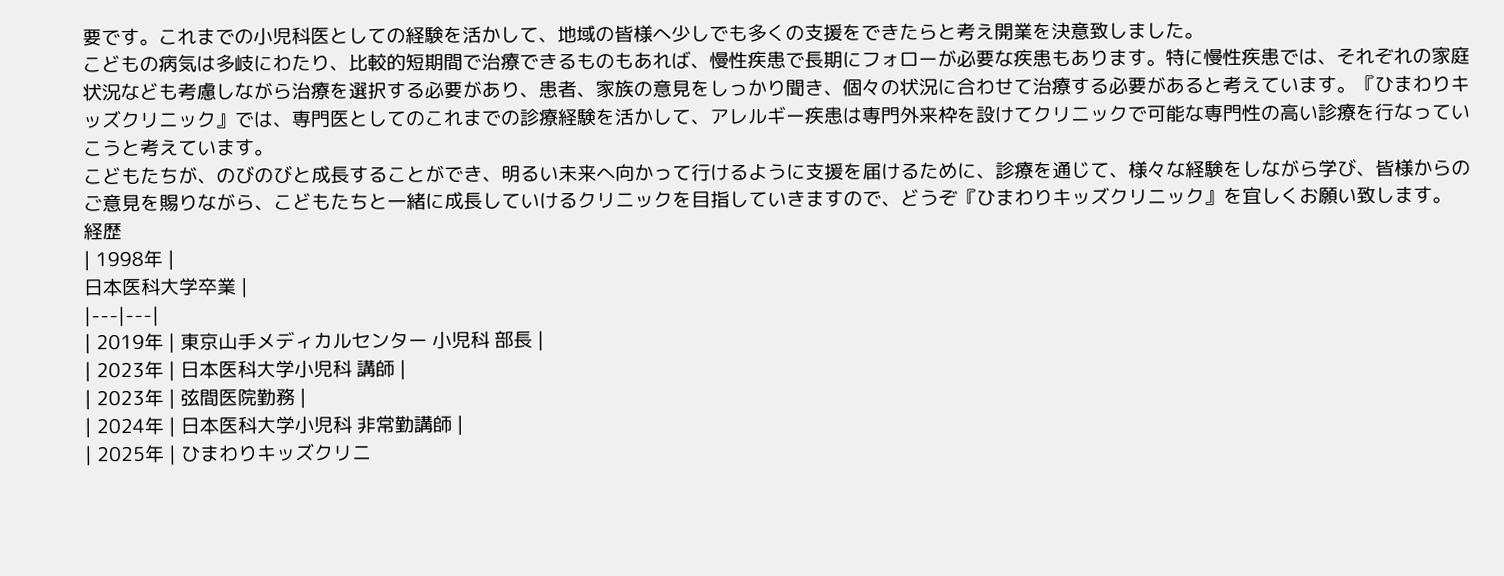要です。これまでの小児科医としての経験を活かして、地域の皆様へ少しでも多くの支援をできたらと考え開業を決意致しました。
こどもの病気は多岐にわたり、比較的短期間で治療できるものもあれば、慢性疾患で長期にフォローが必要な疾患もあります。特に慢性疾患では、それぞれの家庭状況なども考慮しながら治療を選択する必要があり、患者、家族の意見をしっかり聞き、個々の状況に合わせて治療する必要があると考えています。『ひまわりキッズクリニック』では、専門医としてのこれまでの診療経験を活かして、アレルギー疾患は専門外来枠を設けてクリニックで可能な専門性の高い診療を行なっていこうと考えています。
こどもたちが、のびのびと成長することができ、明るい未来へ向かって行けるように支援を届けるために、診療を通じて、様々な経験をしながら学び、皆様からのご意見を賜りながら、こどもたちと一緒に成長していけるクリニックを目指していきますので、どうぞ『ひまわりキッズクリニック』を宜しくお願い致します。
経歴
| 1998年 |
日本医科大学卒業 |
|---|---|
| 2019年 | 東京山手メディカルセンター 小児科 部長 |
| 2023年 | 日本医科大学小児科 講師 |
| 2023年 | 弦間医院勤務 |
| 2024年 | 日本医科大学小児科 非常勤講師 |
| 2025年 | ひまわりキッズクリニ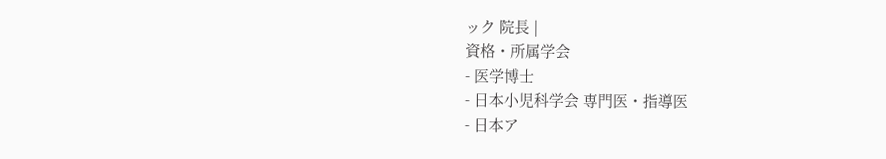ック 院長 |
資格・所属学会
- 医学博士
- 日本小児科学会 専門医・指導医
- 日本ア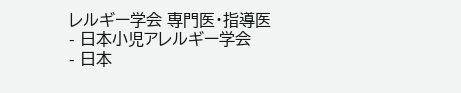レルギー学会 専門医・指導医
- 日本小児アレルギー学会
- 日本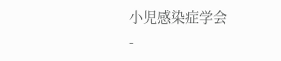小児感染症学会
-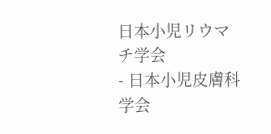日本小児リウマチ学会
- 日本小児皮膚科学会